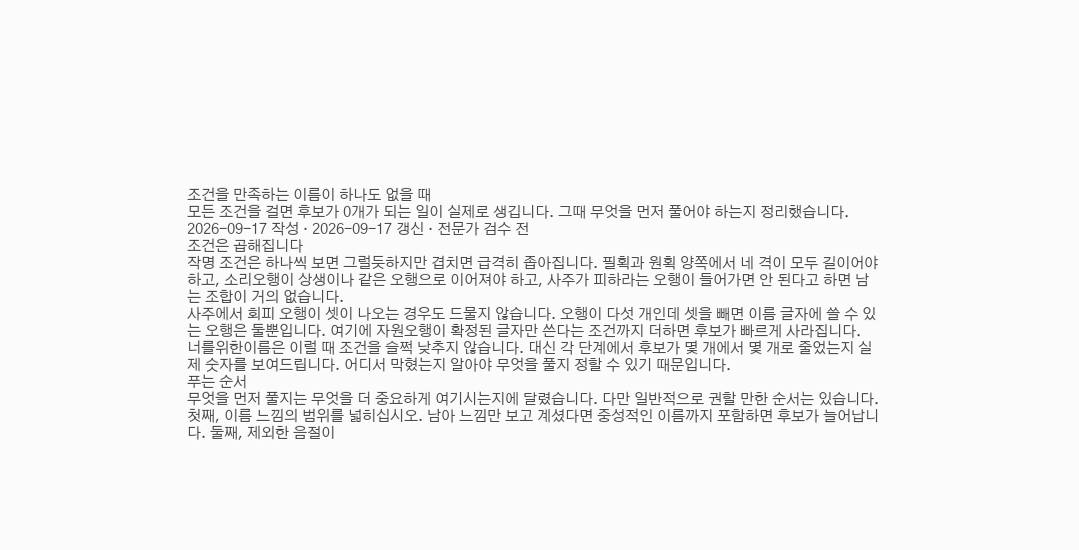조건을 만족하는 이름이 하나도 없을 때
모든 조건을 걸면 후보가 0개가 되는 일이 실제로 생깁니다. 그때 무엇을 먼저 풀어야 하는지 정리했습니다.
2026-09-17 작성 · 2026-09-17 갱신 · 전문가 검수 전
조건은 곱해집니다
작명 조건은 하나씩 보면 그럴듯하지만 겹치면 급격히 좁아집니다. 필획과 원획 양쪽에서 네 격이 모두 길이어야 하고, 소리오행이 상생이나 같은 오행으로 이어져야 하고, 사주가 피하라는 오행이 들어가면 안 된다고 하면 남는 조합이 거의 없습니다.
사주에서 회피 오행이 셋이 나오는 경우도 드물지 않습니다. 오행이 다섯 개인데 셋을 빼면 이름 글자에 쓸 수 있는 오행은 둘뿐입니다. 여기에 자원오행이 확정된 글자만 쓴다는 조건까지 더하면 후보가 빠르게 사라집니다.
너를위한이름은 이럴 때 조건을 슬쩍 낮추지 않습니다. 대신 각 단계에서 후보가 몇 개에서 몇 개로 줄었는지 실제 숫자를 보여드립니다. 어디서 막혔는지 알아야 무엇을 풀지 정할 수 있기 때문입니다.
푸는 순서
무엇을 먼저 풀지는 무엇을 더 중요하게 여기시는지에 달렸습니다. 다만 일반적으로 권할 만한 순서는 있습니다.
첫째, 이름 느낌의 범위를 넓히십시오. 남아 느낌만 보고 계셨다면 중성적인 이름까지 포함하면 후보가 늘어납니다. 둘째, 제외한 음절이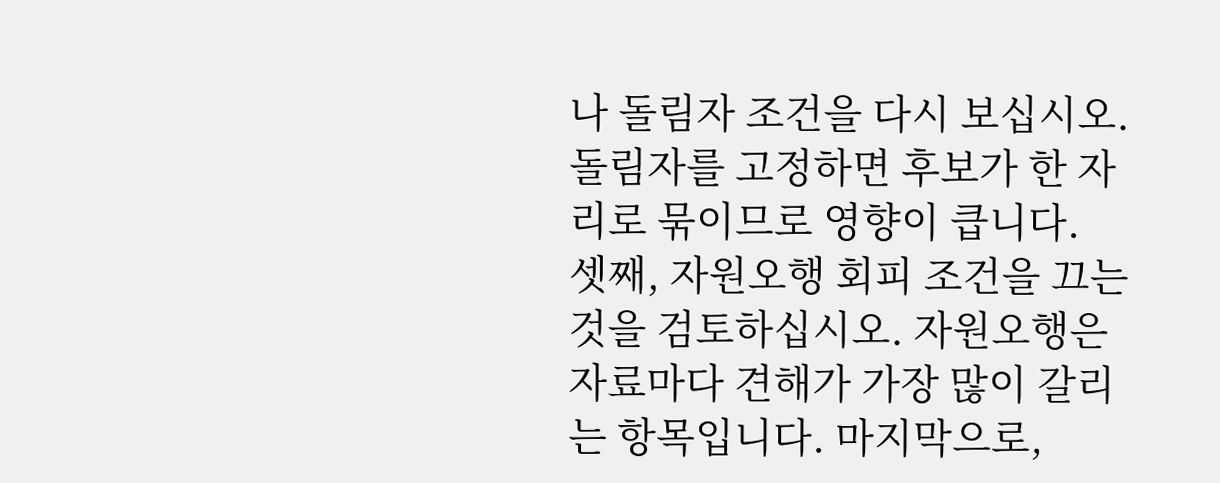나 돌림자 조건을 다시 보십시오. 돌림자를 고정하면 후보가 한 자리로 묶이므로 영향이 큽니다.
셋째, 자원오행 회피 조건을 끄는 것을 검토하십시오. 자원오행은 자료마다 견해가 가장 많이 갈리는 항목입니다. 마지막으로,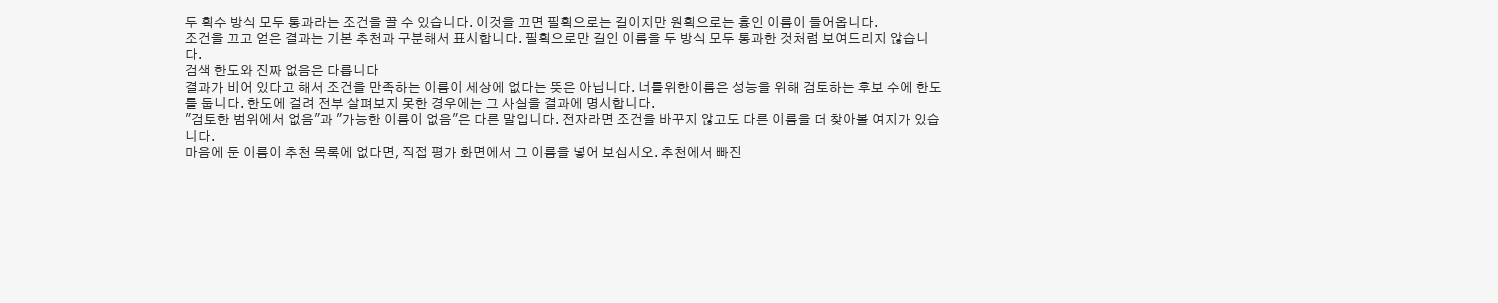두 획수 방식 모두 통과라는 조건을 끌 수 있습니다. 이것을 끄면 필획으로는 길이지만 원획으로는 흉인 이름이 들어옵니다.
조건을 끄고 얻은 결과는 기본 추천과 구분해서 표시합니다. 필획으로만 길인 이름을 두 방식 모두 통과한 것처럼 보여드리지 않습니다.
검색 한도와 진짜 없음은 다릅니다
결과가 비어 있다고 해서 조건을 만족하는 이름이 세상에 없다는 뜻은 아닙니다. 너를위한이름은 성능을 위해 검토하는 후보 수에 한도를 둡니다. 한도에 걸려 전부 살펴보지 못한 경우에는 그 사실을 결과에 명시합니다.
"검토한 범위에서 없음"과 "가능한 이름이 없음"은 다른 말입니다. 전자라면 조건을 바꾸지 않고도 다른 이름을 더 찾아볼 여지가 있습니다.
마음에 둔 이름이 추천 목록에 없다면, 직접 평가 화면에서 그 이름을 넣어 보십시오. 추천에서 빠진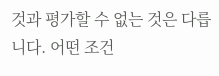것과 평가할 수 없는 것은 다릅니다. 어떤 조건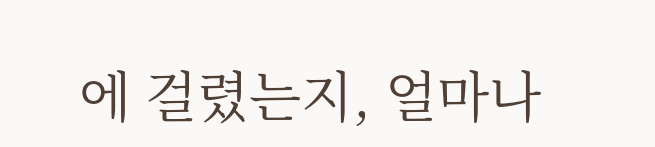에 걸렸는지, 얼마나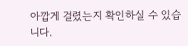아깝게 걸렸는지 확인하실 수 있습니다.